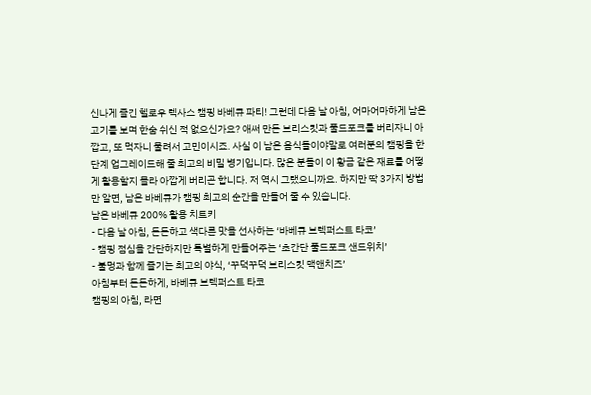신나게 즐긴 헬로우 텍사스 캠핑 바베큐 파티! 그런데 다음 날 아침, 어마어마하게 남은 고기를 보며 한숨 쉬신 적 없으신가요? 애써 만든 브리스킷과 풀드포크를 버리자니 아깝고, 또 먹자니 물려서 고민이시죠. 사실 이 남은 음식들이야말로 여러분의 캠핑을 한 단계 업그레이드해 줄 최고의 비밀 병기입니다. 많은 분들이 이 황금 같은 재료를 어떻게 활용할지 몰라 아깝게 버리곤 합니다. 저 역시 그랬으니까요. 하지만 딱 3가지 방법만 알면, 남은 바베큐가 캠핑 최고의 순간을 만들어 줄 수 있습니다.
남은 바베큐 200% 활용 치트키
- 다음 날 아침, 든든하고 색다른 맛을 선사하는 ‘바베큐 브렉퍼스트 타코’
- 캠핑 점심을 간단하지만 특별하게 만들어주는 ‘초간단 풀드포크 샌드위치’
- 불멍과 함께 즐기는 최고의 야식, ‘꾸덕꾸덕 브리스킷 맥앤치즈’
아침부터 든든하게, 바베큐 브렉퍼스트 타코
캠핑의 아침, 라면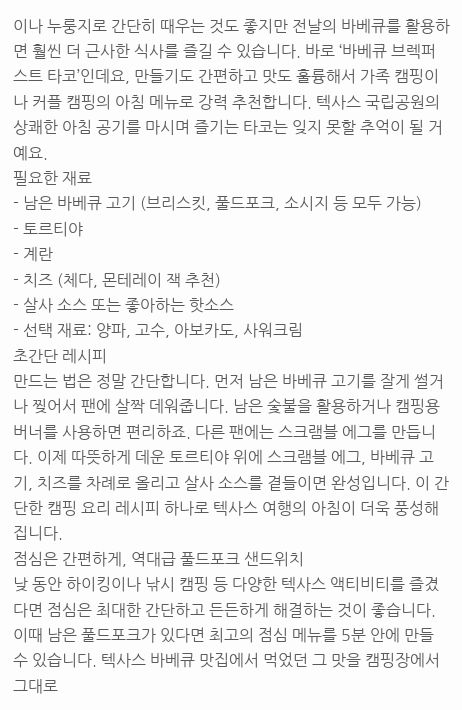이나 누룽지로 간단히 때우는 것도 좋지만 전날의 바베큐를 활용하면 훨씬 더 근사한 식사를 즐길 수 있습니다. 바로 ‘바베큐 브렉퍼스트 타코’인데요, 만들기도 간편하고 맛도 훌륭해서 가족 캠핑이나 커플 캠핑의 아침 메뉴로 강력 추천합니다. 텍사스 국립공원의 상쾌한 아침 공기를 마시며 즐기는 타코는 잊지 못할 추억이 될 거예요.
필요한 재료
- 남은 바베큐 고기 (브리스킷, 풀드포크, 소시지 등 모두 가능)
- 토르티야
- 계란
- 치즈 (체다, 몬테레이 잭 추천)
- 살사 소스 또는 좋아하는 핫소스
- 선택 재료: 양파, 고수, 아보카도, 사워크림
초간단 레시피
만드는 법은 정말 간단합니다. 먼저 남은 바베큐 고기를 잘게 썰거나 찢어서 팬에 살짝 데워줍니다. 남은 숯불을 활용하거나 캠핑용 버너를 사용하면 편리하죠. 다른 팬에는 스크램블 에그를 만듭니다. 이제 따뜻하게 데운 토르티야 위에 스크램블 에그, 바베큐 고기, 치즈를 차례로 올리고 살사 소스를 곁들이면 완성입니다. 이 간단한 캠핑 요리 레시피 하나로 텍사스 여행의 아침이 더욱 풍성해집니다.
점심은 간편하게, 역대급 풀드포크 샌드위치
낮 동안 하이킹이나 낚시 캠핑 등 다양한 텍사스 액티비티를 즐겼다면 점심은 최대한 간단하고 든든하게 해결하는 것이 좋습니다. 이때 남은 풀드포크가 있다면 최고의 점심 메뉴를 5분 안에 만들 수 있습니다. 텍사스 바베큐 맛집에서 먹었던 그 맛을 캠핑장에서 그대로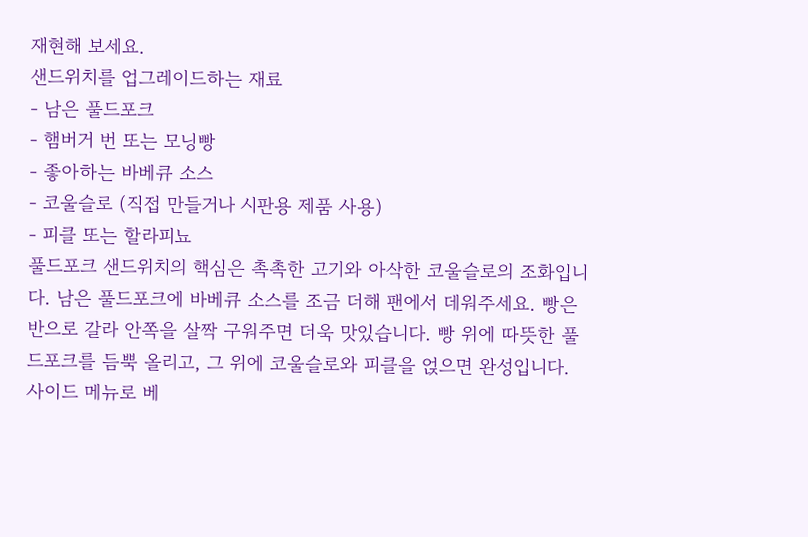재현해 보세요.
샌드위치를 업그레이드하는 재료
- 남은 풀드포크
- 햄버거 번 또는 모닝빵
- 좋아하는 바베큐 소스
- 코울슬로 (직접 만들거나 시판용 제품 사용)
- 피클 또는 할라피뇨
풀드포크 샌드위치의 핵심은 촉촉한 고기와 아삭한 코울슬로의 조화입니다. 남은 풀드포크에 바베큐 소스를 조금 더해 팬에서 데워주세요. 빵은 반으로 갈라 안쪽을 살짝 구워주면 더욱 맛있습니다. 빵 위에 따뜻한 풀드포크를 듬뿍 올리고, 그 위에 코울슬로와 피클을 얹으면 완성입니다. 사이드 메뉴로 베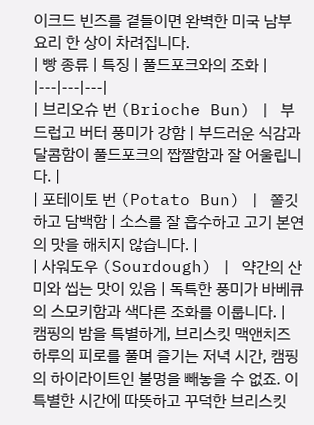이크드 빈즈를 곁들이면 완벽한 미국 남부 요리 한 상이 차려집니다.
| 빵 종류 | 특징 | 풀드포크와의 조화 |
|---|---|---|
| 브리오슈 번 (Brioche Bun) | 부드럽고 버터 풍미가 강함 | 부드러운 식감과 달콤함이 풀드포크의 짭짤함과 잘 어울립니다. |
| 포테이토 번 (Potato Bun) | 쫄깃하고 담백함 | 소스를 잘 흡수하고 고기 본연의 맛을 해치지 않습니다. |
| 사워도우 (Sourdough) | 약간의 산미와 씹는 맛이 있음 | 독특한 풍미가 바베큐의 스모키함과 색다른 조화를 이룹니다. |
캠핑의 밤을 특별하게, 브리스킷 맥앤치즈
하루의 피로를 풀며 즐기는 저녁 시간, 캠핑의 하이라이트인 불멍을 빼놓을 수 없죠. 이 특별한 시간에 따뜻하고 꾸덕한 브리스킷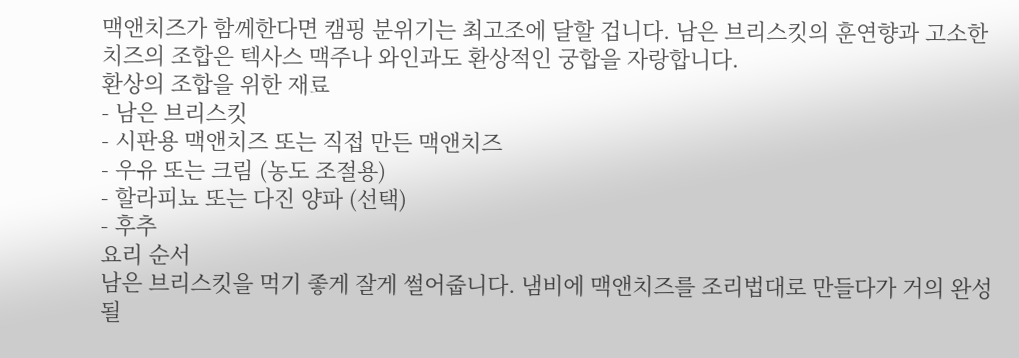맥앤치즈가 함께한다면 캠핑 분위기는 최고조에 달할 겁니다. 남은 브리스킷의 훈연향과 고소한 치즈의 조합은 텍사스 맥주나 와인과도 환상적인 궁합을 자랑합니다.
환상의 조합을 위한 재료
- 남은 브리스킷
- 시판용 맥앤치즈 또는 직접 만든 맥앤치즈
- 우유 또는 크림 (농도 조절용)
- 할라피뇨 또는 다진 양파 (선택)
- 후추
요리 순서
남은 브리스킷을 먹기 좋게 잘게 썰어줍니다. 냄비에 맥앤치즈를 조리법대로 만들다가 거의 완성될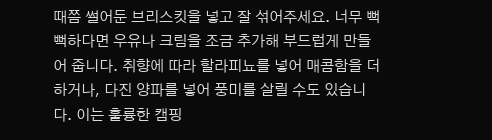때쯤 썰어둔 브리스킷을 넣고 잘 섞어주세요. 너무 뻑뻑하다면 우유나 크림을 조금 추가해 부드럽게 만들어 줍니다. 취향에 따라 할라피뇨를 넣어 매콤함을 더하거나, 다진 양파를 넣어 풍미를 살릴 수도 있습니다. 이는 훌륭한 캠핑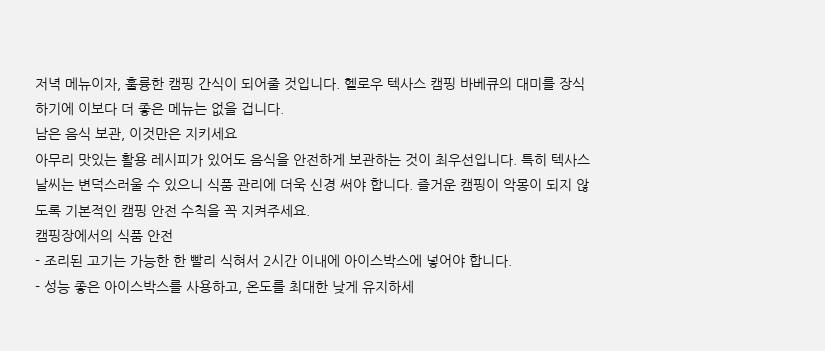저녁 메뉴이자, 훌륭한 캠핑 간식이 되어줄 것입니다. 헬로우 텍사스 캠핑 바베큐의 대미를 장식하기에 이보다 더 좋은 메뉴는 없을 겁니다.
남은 음식 보관, 이것만은 지키세요
아무리 맛있는 활용 레시피가 있어도 음식을 안전하게 보관하는 것이 최우선입니다. 특히 텍사스 날씨는 변덕스러울 수 있으니 식품 관리에 더욱 신경 써야 합니다. 즐거운 캠핑이 악몽이 되지 않도록 기본적인 캠핑 안전 수칙을 꼭 지켜주세요.
캠핑장에서의 식품 안전
- 조리된 고기는 가능한 한 빨리 식혀서 2시간 이내에 아이스박스에 넣어야 합니다.
- 성능 좋은 아이스박스를 사용하고, 온도를 최대한 낮게 유지하세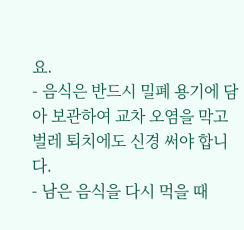요.
- 음식은 반드시 밀폐 용기에 담아 보관하여 교차 오염을 막고 벌레 퇴치에도 신경 써야 합니다.
- 남은 음식을 다시 먹을 때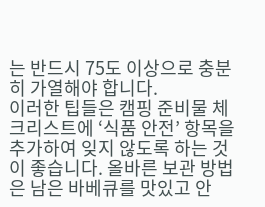는 반드시 75도 이상으로 충분히 가열해야 합니다.
이러한 팁들은 캠핑 준비물 체크리스트에 ‘식품 안전’ 항목을 추가하여 잊지 않도록 하는 것이 좋습니다. 올바른 보관 방법은 남은 바베큐를 맛있고 안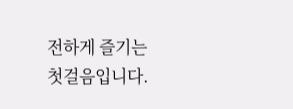전하게 즐기는 첫걸음입니다.